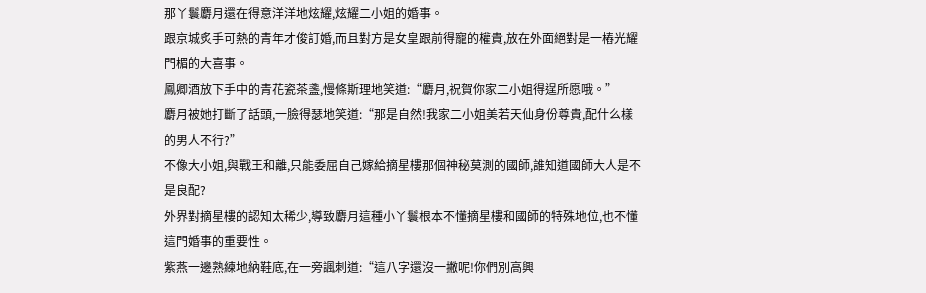那丫鬟麝月還在得意洋洋地炫耀,炫耀二小姐的婚事。
跟京城炙手可熱的青年才俊訂婚,而且對方是女皇跟前得寵的權貴,放在外面絕對是一樁光耀門楣的大喜事。
鳳卿酒放下手中的青花瓷茶盞,慢條斯理地笑道:“麝月,祝賀你家二小姐得逞所愿哦。”
麝月被她打斷了話頭,一臉得瑟地笑道:“那是自然!我家二小姐美若天仙身份尊貴,配什么樣的男人不行?”
不像大小姐,與戰王和離,只能委屈自己嫁給摘星樓那個神秘莫測的國師,誰知道國師大人是不是良配?
外界對摘星樓的認知太稀少,導致麝月這種小丫鬟根本不懂摘星樓和國師的特殊地位,也不懂這門婚事的重要性。
紫燕一邊熟練地納鞋底,在一旁諷刺道:“這八字還沒一撇呢!你們別高興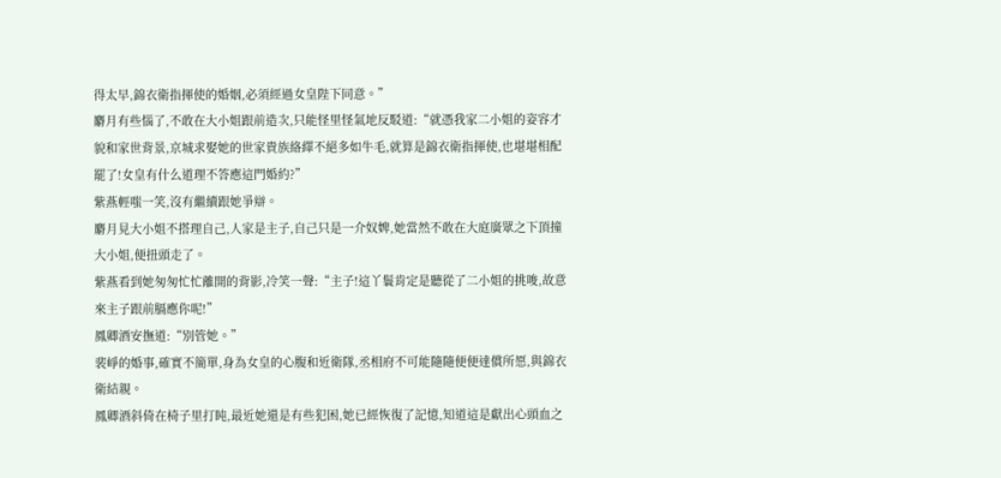得太早,錦衣衛指揮使的婚姻,必須經過女皇陛下同意。”
麝月有些惱了,不敢在大小姐跟前造次,只能怪里怪氣地反駁道:“就憑我家二小姐的姿容才貌和家世背景,京城求娶她的世家貴族絡繹不絕多如牛毛,就算是錦衣衛指揮使,也堪堪相配罷了!女皇有什么道理不答應這門婚約?”
紫燕輕嗤一笑,沒有繼續跟她爭辯。
麝月見大小姐不搭理自己,人家是主子,自己只是一介奴婢,她當然不敢在大庭廣眾之下頂撞大小姐,便扭頭走了。
紫燕看到她匆匆忙忙離開的背影,冷笑一聲:“主子!這丫鬟肯定是聽從了二小姐的挑唆,故意來主子跟前膈應你呢!”
鳳卿酒安撫道:“別管她。”
裴崢的婚事,確實不簡單,身為女皇的心腹和近衛隊,丞相府不可能隨隨便便達償所愿,與錦衣衛結親。
鳳卿酒斜倚在椅子里打盹,最近她還是有些犯困,她已經恢復了記憶,知道這是獻出心頭血之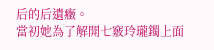后的后遺癥。
當初她為了解開七竅玲瓏鐲上面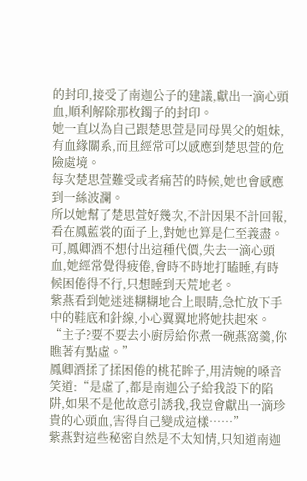的封印,接受了南迦公子的建議,獻出一滴心頭血,順利解除那枚鐲子的封印。
她一直以為自己跟楚思萱是同母異父的姐妹,有血緣關系,而且經常可以感應到楚思萱的危險處境。
每次楚思萱難受或者痛苦的時候,她也會感應到一絲波瀾。
所以她幫了楚思萱好幾次,不計因果不計回報,看在鳳藍裳的面子上,對她也算是仁至義盡。
可,鳳卿酒不想付出這種代價,失去一滴心頭血,她經常覺得疲倦,會時不時地打瞌睡,有時候困倦得不行,只想睡到天荒地老。
紫燕看到她迷迷糊糊地合上眼睛,急忙放下手中的鞋底和針線,小心翼翼地將她扶起來。
“主子?要不要去小廚房給你煮一碗燕窩羹,你瞧著有點虛。”
鳳卿酒揉了揉困倦的桃花眸子,用清婉的嗓音笑道:“是虛了,都是南迦公子給我設下的陷阱,如果不是他故意引誘我,我豈會獻出一滴珍貴的心頭血,害得自己變成這樣……”
紫燕對這些秘密自然是不太知情,只知道南迦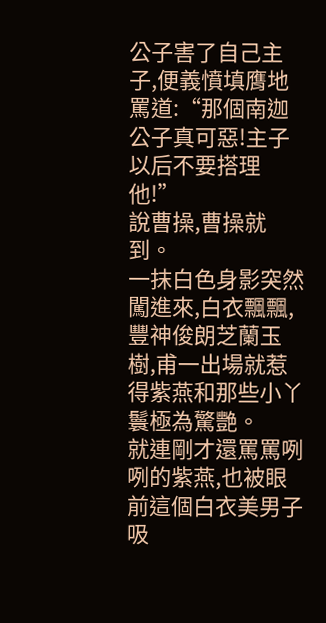公子害了自己主子,便義憤填膺地罵道:“那個南迦公子真可惡!主子以后不要搭理他!”
說曹操,曹操就到。
一抹白色身影突然闖進來,白衣飄飄,豐神俊朗芝蘭玉樹,甫一出場就惹得紫燕和那些小丫鬟極為驚艷。
就連剛才還罵罵咧咧的紫燕,也被眼前這個白衣美男子吸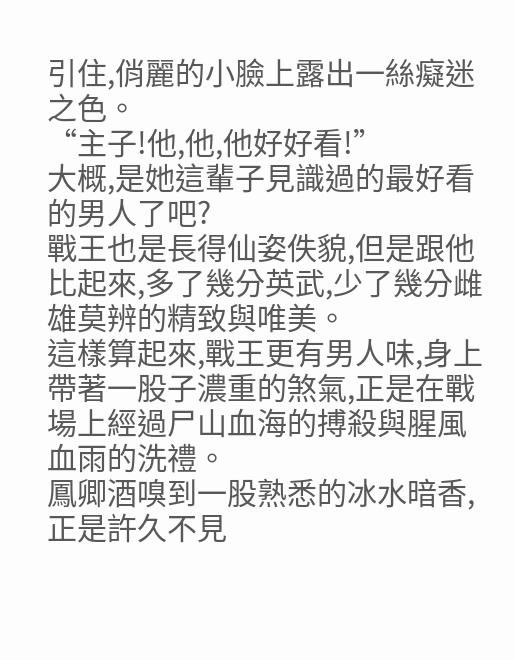引住,俏麗的小臉上露出一絲癡迷之色。
“主子!他,他,他好好看!”
大概,是她這輩子見識過的最好看的男人了吧?
戰王也是長得仙姿佚貌,但是跟他比起來,多了幾分英武,少了幾分雌雄莫辨的精致與唯美。
這樣算起來,戰王更有男人味,身上帶著一股子濃重的煞氣,正是在戰場上經過尸山血海的搏殺與腥風血雨的洗禮。
鳳卿酒嗅到一股熟悉的冰水暗香,正是許久不見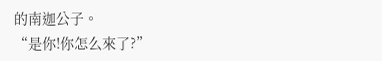的南迦公子。
“是你!你怎么來了?”